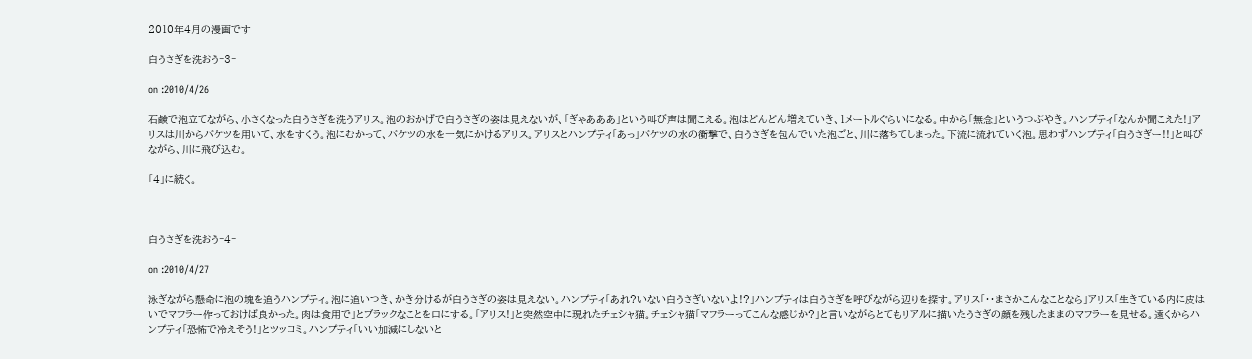2010年4月の漫画です

白うさぎを洗おう‐3‐

on :2010/4/26

石鹸で泡立てながら、小さくなった白うさぎを洗うアリス。泡のおかげで白うさぎの姿は見えないが、「ぎゃあああ」という叫び声は聞こえる。泡はどんどん増えていき、1メートルぐらいになる。中から「無念」というつぶやき。ハンプティ「なんか聞こえた!」アリスは川からバケツを用いて、水をすくう。泡にむかって、バケツの水を一気にかけるアリス。アリスとハンプティ「あっ」バケツの水の衝撃で、白うさぎを包んでいた泡ごと、川に落ちてしまった。下流に流れていく泡。思わずハンプティ「白うさぎー!!」と叫びながら、川に飛び込む。

「4」に続く。



白うさぎを洗おう‐4‐

on :2010/4/27

泳ぎながら懸命に泡の塊を追うハンプティ。泡に追いつき、かき分けるが白うさぎの姿は見えない。ハンプティ「あれ?いない白うさぎいないよ!?」ハンプティは白うさぎを呼びながら辺りを探す。アリス「・・まさかこんなことなら」アリス「生きている内に皮はいでマフラー作っておけば良かった。肉は食用で」とブラックなことを口にする。「アリス!」と突然空中に現れたチェシャ猫。チェシャ猫「マフラーってこんな感じか?」と言いながらとてもリアルに描いたうさぎの顔を残したままのマフラーを見せる。遠くからハンプティ「恐怖で冷えそう!」とツッコミ。ハンプティ「いい加減にしないと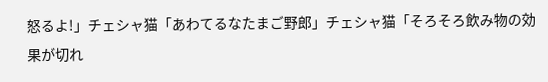怒るよ!」チェシャ猫「あわてるなたまご野郎」チェシャ猫「そろそろ飲み物の効果が切れ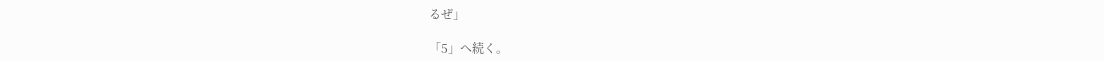るぜ」

「5」へ続く。